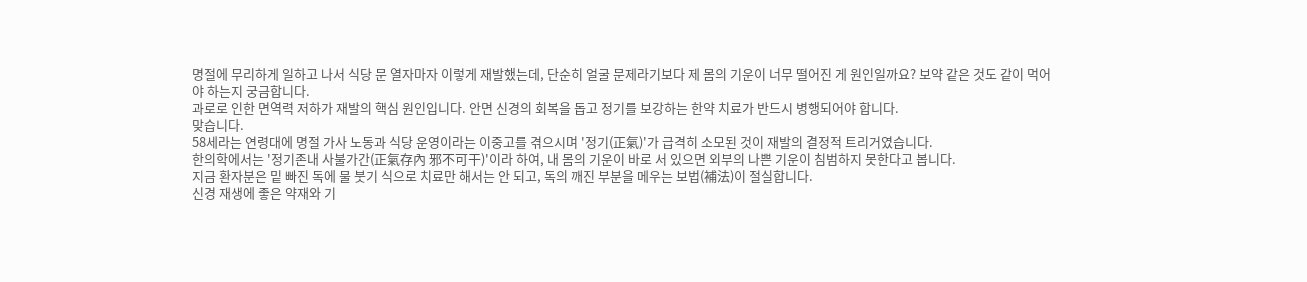명절에 무리하게 일하고 나서 식당 문 열자마자 이렇게 재발했는데, 단순히 얼굴 문제라기보다 제 몸의 기운이 너무 떨어진 게 원인일까요? 보약 같은 것도 같이 먹어야 하는지 궁금합니다.
과로로 인한 면역력 저하가 재발의 핵심 원인입니다. 안면 신경의 회복을 돕고 정기를 보강하는 한약 치료가 반드시 병행되어야 합니다.
맞습니다.
58세라는 연령대에 명절 가사 노동과 식당 운영이라는 이중고를 겪으시며 '정기(正氣)'가 급격히 소모된 것이 재발의 결정적 트리거였습니다.
한의학에서는 '정기존내 사불가간(正氣存內 邪不可干)'이라 하여, 내 몸의 기운이 바로 서 있으면 외부의 나쁜 기운이 침범하지 못한다고 봅니다.
지금 환자분은 밑 빠진 독에 물 붓기 식으로 치료만 해서는 안 되고, 독의 깨진 부분을 메우는 보법(補法)이 절실합니다.
신경 재생에 좋은 약재와 기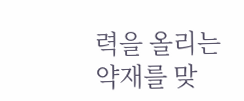력을 올리는 약재를 맞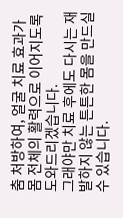춤 처방하여, 얼굴 치료 효과가 몸 전체의 활력으로 이어지도록 도와드리겠습니다.
그래야만 치료 후에도 다시는 재발하지 않는 튼튼한 몸을 만드실 수 있습니다.